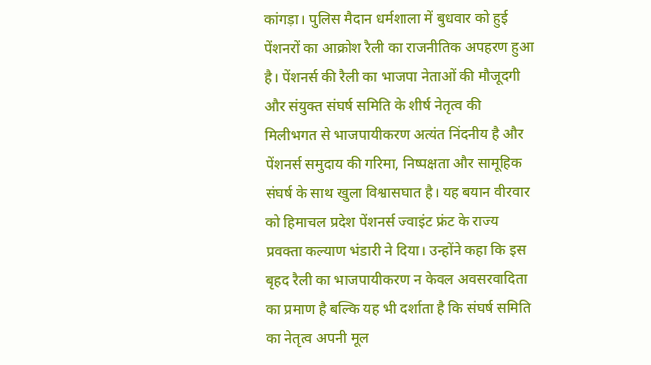कांगड़ा। पुलिस मैदान धर्मशाला में बुधवार को हुई पेंशनरों का आक्रोश रैली का राजनीतिक अपहरण हुआ है। पेंशनर्स की रैली का भाजपा नेताओं की मौजूदगी और संयुक्त संघर्ष समिति के शीर्ष नेतृत्व की मिलीभगत से भाजपायीकरण अत्यंत निंदनीय है और पेंशनर्स समुदाय की गरिमा, निष्पक्षता और सामूहिक संघर्ष के साथ खुला विश्वासघात है। यह बयान वीरवार को हिमाचल प्रदेश पेंशनर्स ज्वाइंट फ्रंट के राज्य प्रवक्ता कल्याण भंडारी ने दिया। उन्होंने कहा कि इस बृहद रैली का भाजपायीकरण न केवल अवसरवादिता का प्रमाण है बल्कि यह भी दर्शाता है कि संघर्ष समिति का नेतृत्व अपनी मूल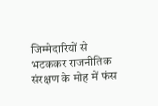जिम्मेदारियों से भटककर राजनीतिक संरक्षण के मोह में फंस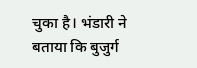चुका है। भंडारी ने बताया कि बुजुर्ग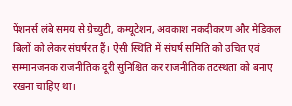पेंशनर्स लंबे समय से ग्रेच्युटी, कम्यूटेशन, अवकाश नकदीकरण और मेडिकल बिलों को लेकर संघर्षरत हैं। ऐसी स्थिति में संघर्ष समिति को उचित एवं सम्मानजनक राजनीतिक दूरी सुनिश्चित कर राजनीतिक तटस्थता को बनाए रखना चाहिए था।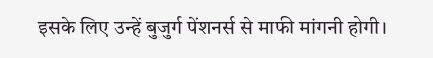इसके लिए उन्हें बुजुर्ग पेंशनर्स से माफी मांगनी होगी।